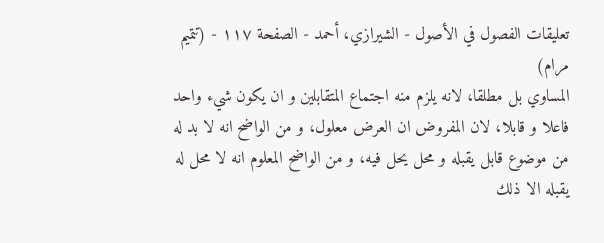تعليقات الفصول في الأصول - الشيرازي، أحمد - الصفحة ١١٧ - (تتميم مرام)
المساوي بل مطلقا، لانه يلزم منه اجتماع المتقابلين و ان يكون شيء واحد فاعلا و قابلا، لان المفروض ان العرض معلول، و من الواضح انه لا بد له من موضوع قابل يقبله و محل يحل فيه، و من الواضح المعلوم انه لا محل له يقبله الا ذلك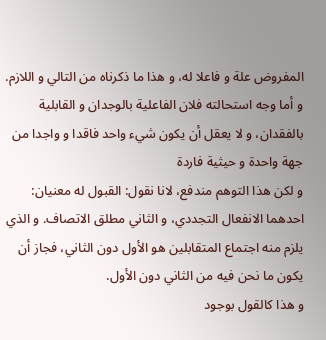المفروض علة و فاعلا له، و هذا ما ذكرناه من التالي و اللازم.
و أما وجه استحالته فلان الفاعلية بالوجدان و القابلية بالفقدان، و لا يعقل أن يكون شيء واحد فاقدا و واجدا من جهة واحدة و حيثية فاردة
و لكن هذا التوهم مندفع، لانا نقول: القبول له معنيان: احدهما الانفعال التجددي، و الثاني مطلق الاتصاف. و الذي يلزم منه اجتماع المتقابلين هو الأول دون الثاني، فجاز أن يكون ما نحن فيه من الثاني دون الأول.
و هذا كالقول بوجود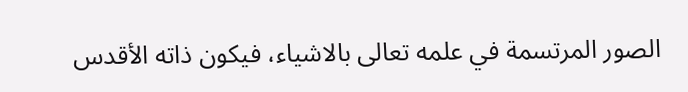الصور المرتسمة في علمه تعالى بالاشياء، فيكون ذاته الأقدس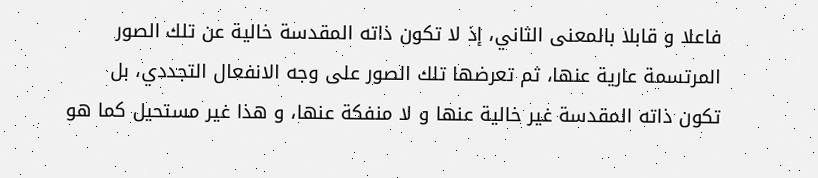فاعلا و قابلا بالمعنى الثاني، إذ لا تكون ذاته المقدسة خالية عن تلك الصور المرتسمة عارية عنها، ثم تعرضها تلك الصور على وجه الانفعال التجددي، بل تكون ذاته المقدسة غير خالية عنها و لا منفكة عنها، و هذا غير مستحيل كما هو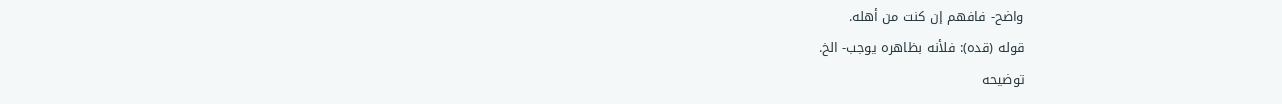واضح- فافهم إن كنت من أهله.
قوله (قده): فلأنه بظاهره يوجب- الخ.
توضيحه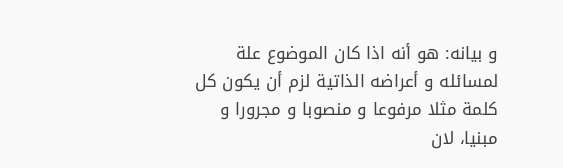و بيانه: هو أنه اذا كان الموضوع علة لمسائله و أعراضه الذاتية لزم أن يكون كل كلمة مثلا مرفوعا و منصوبا و مجرورا و مبنيا، لان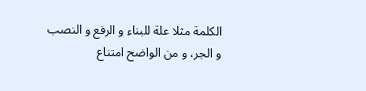الكلمة مثلا علة للبناء و الرفع و النصب و الجر، و من الواضح امتناع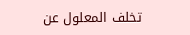تخلف المعلول عن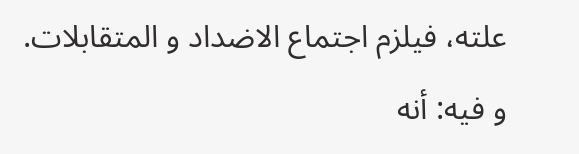علته، فيلزم اجتماع الاضداد و المتقابلات.
و فيه: أنه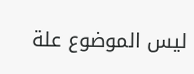ليس الموضوع علة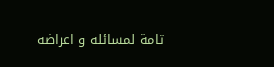تامة لمسائله و اعراضه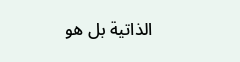الذاتية بل هو